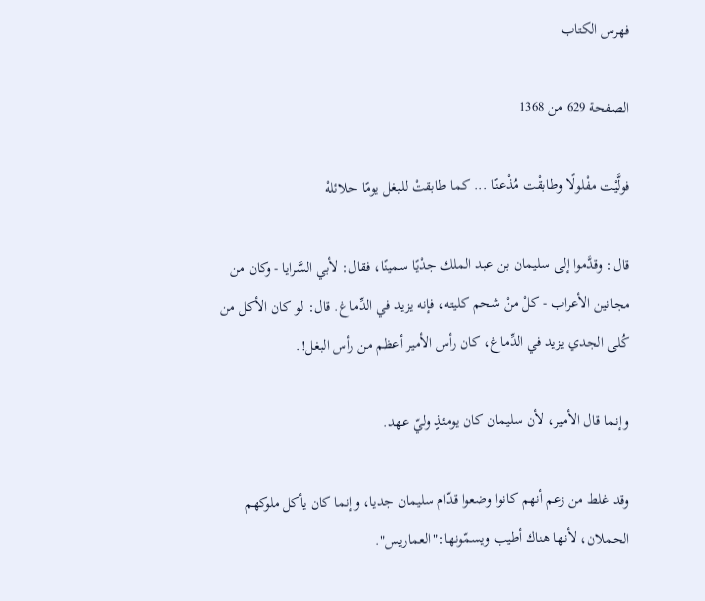فهرس الكتاب

الصفحة 629 من 1368

فولَّيْت مفْلولًا وطابقْت مُذْعنًا ... كما طابقتْ للبغل يومًا حلائلهْ

قال: وقدَّموا إلى سليمان بن عبد الملك جدْيًا سمينًا، فقال: لأبي السَّرايا - وكان من مجانين الأعراب - كلْ منْ شحم كليته، فإنه يزيد في الدِّماغ. قال: لو كان الأكل من كُلى الجدي يزيد في الدِّماغ، كان رأس الأمير أعظم من رأس البغل!.

وإنما قال الأمير، لأن سليمان كان يومئذٍ وليّ عهد.

وقد غلط من زعم أنهم كانوا وضعوا قدّام سليمان جديا، وإنما كان يأكل ملوكهم الحملان، لأنها هناك أطيب ويسمّونها:"العماريس".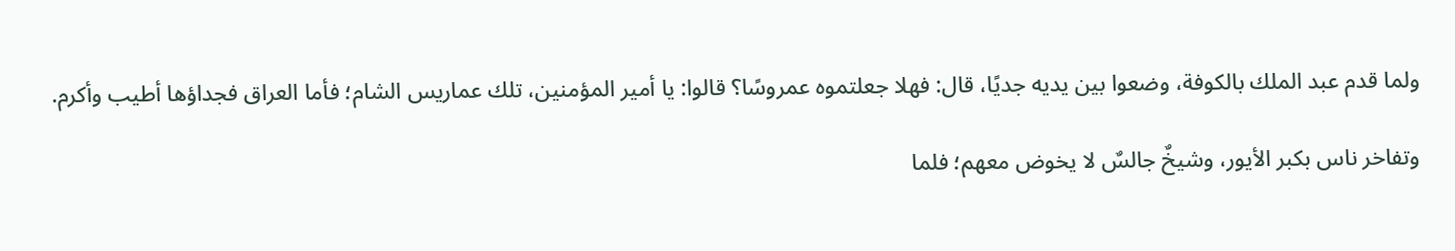ولما قدم عبد الملك بالكوفة، وضعوا بين يديه جديًا، قال: فهلا جعلتموه عمروسًا؟ قالوا: يا أمير المؤمنين، تلك عماريس الشام؛ فأما العراق فجداؤها أطيب وأكرم.

وتفاخر ناس بكبر الأيور، وشيخٌ جالسٌ لا يخوض معهم؛ فلما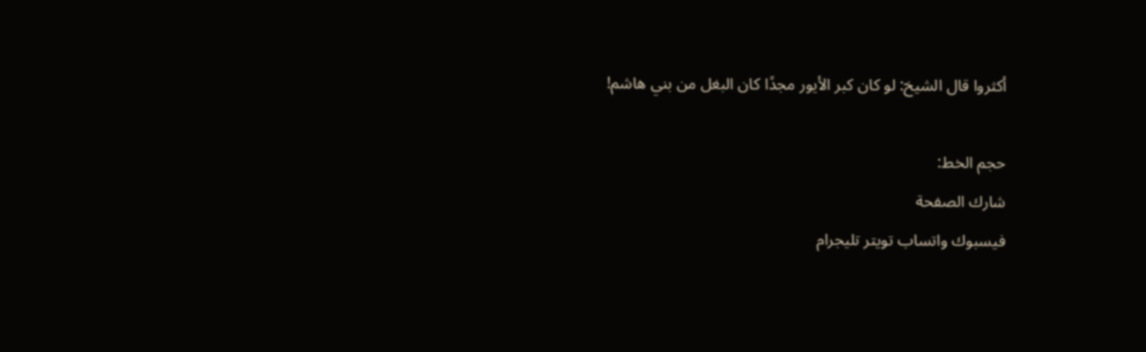أكثروا قال الشيخ: لو كان كبر الأيور مجدًا كان البغل من بني هاشم!

حجم الخط:
شارك الصفحة
فيسبوك واتساب تويتر تليجرام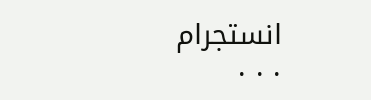انستجرام
. . .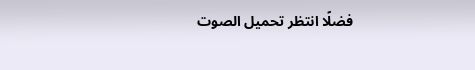فضلًا انتظر تحميل الصوت